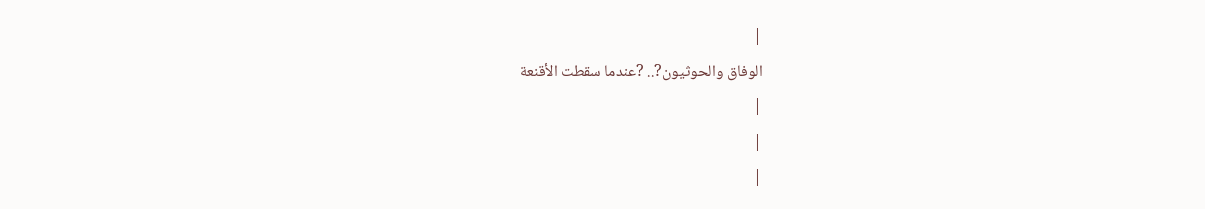|
الوفاق والحوثيون?.. ?عندما سقطت الأقنعة
|
|
|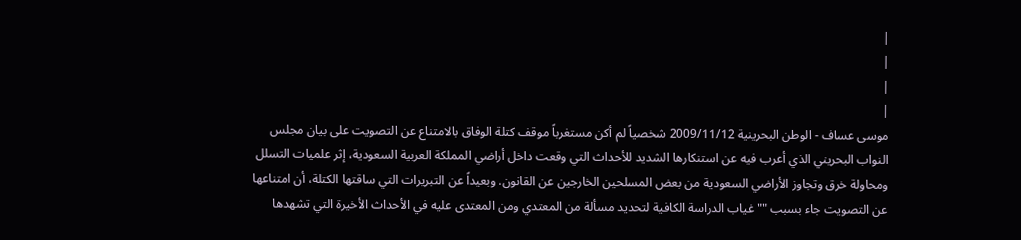|
|
|
|
موسى عساف - الوطن البحرينية 2009/11/12 شخصياً لم أكن مستغرباً موقف كتلة الوفاق بالامتناع عن التصويت على بيان مجلس النواب البحريني الذي أعرب فيه عن استنكارها الشديد للأحداث التي وقعت داخل أراضي المملكة العربية السعودية، إثر علميات التسلل ومحاولة خرق وتجاوز الأراضي السعودية من بعض المسلحين الخارجين عن القانون. وبعيداً عن التبريرات التي ساقتها الكتلة، أن امتناعها عن التصويت جاء بسبب ""غياب الدراسة الكافية لتحديد مسألة من المعتدي ومن المعتدى عليه في الأحداث الأخيرة التي تشهدها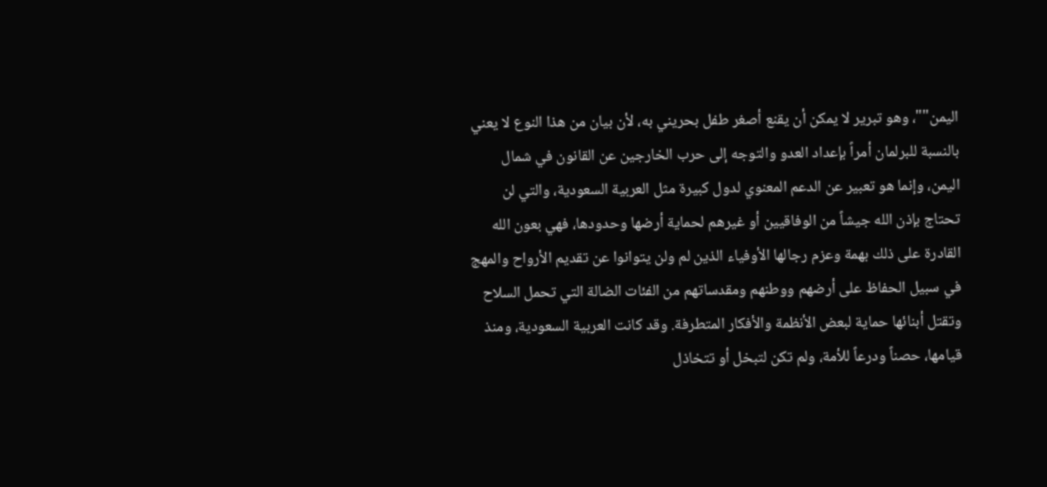اليمن""، وهو تبرير لا يمكن أن يقنع أصغر طفل بحريني به، لأن بيان من هذا النوع لا يعني بالنسبة للبرلمان أمراً بإعداد العدو والتوجه إلى حرب الخارجين عن القانون في شمال اليمن، وإنما هو تعبير عن الدعم المعنوي لدول كبيرة مثل العربية السعودية، والتي لن تحتاج بإذن الله جيشاً من الوفاقيين أو غيرهم لحماية أرضها وحدودها، فهي بعون الله القادرة على ذلك بهمة وعزم رجالها الأوفياء الذين لم ولن يتوانوا عن تقديم الأرواح والمهج في سبيل الحفاظ على أرضهم ووطنهم ومقدساتهم من الفئات الضالة التي تحمل السلاح وتقتل أبنائها حماية لبعض الأنظمة والأفكار المتطرفة. وقد كانت العربية السعودية، ومنذ قيامها، حصناً ودرعاً للأمة، ولم تكن لتبخل أو تتخاذل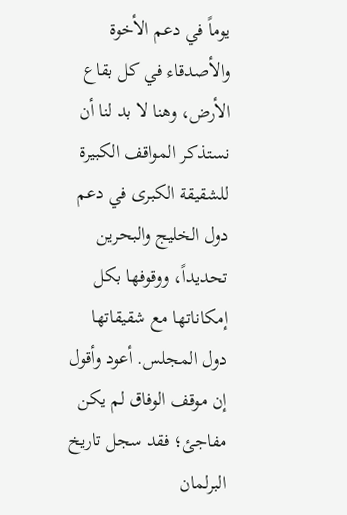يوماً في دعم الأخوة والأصدقاء في كل بقاع الأرض، وهنا لا بد لنا أن نستذكر المواقف الكبيرة للشقيقة الكبرى في دعم دول الخليج والبحرين تحديداً، ووقوفها بكل إمكاناتها مع شقيقاتها دول المجلس. أعود وأقول إن موقف الوفاق لم يكن مفاجئ؛ فقد سجل تاريخ البرلمان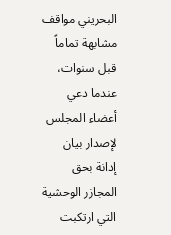البحريني مواقف مشابهة تماماً قبل سنوات، عندما دعي أعضاء المجلس لإصدار بيان إدانة بحق المجازر الوحشية التي ارتكبت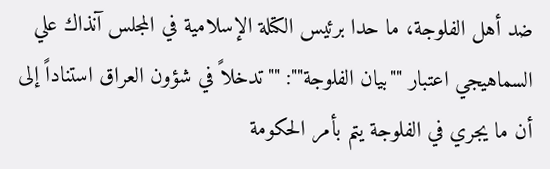ضد أهل الفلوجة، ما حدا برئيس الكتلة الإسلامية في المجلس آنذاك علي السماهيجي اعتبار ""بيان الفلوجة"": ""تدخلاً في شؤون العراق استناداً إلى أن ما يجري في الفلوجة يتم بأمر الحكومة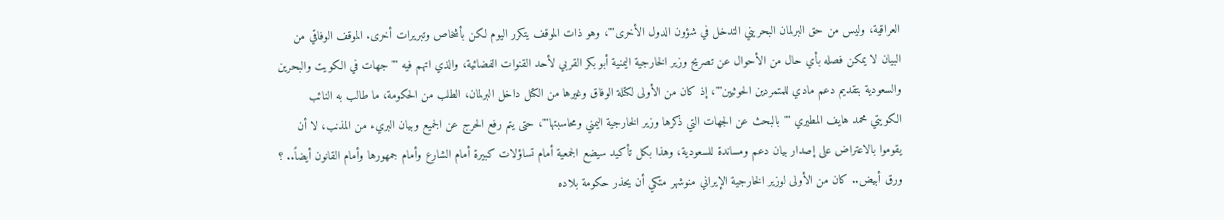العراقية، وليس من حق البرلمان البحريني التدخل في شؤون الدول الأخرى""، وهو ذات الموقف يتكرر اليوم لكن بأشخاص وتبريرات أخرى. الموقف الوفاقي من البيان لا يمكن فصله بأي حال من الأحوال عن تصريح وزير الخارجية اليمنية أبو بكر القربي لأحد القنوات الفضائية، والذي اتهم فيه ""جهات في الكويت والبحرين والسعودية بتقديم دعم مادي للمتمردين الحوثيين""، إذ كان من الأولى لكتلة الوفاق وغيرها من الكتل داخل البرلمان، الطلب من الحكومة، ما طالب به النائب الكويتي محمد هايف المطيري ""بالبحث عن الجهات التي ذكرها وزير الخارجية اليمني ومحاسبتها""، حتى يتم رفع الحرج عن الجميع وبيان البريء من المذنب، لا أن يقوموا بالاعتراض على إصدار بيان دعم ومساندة للسعودية، وهذا بكل تأكيد سيضع الجمعية أمام تساؤلات كبيرة أمام الشارع وأمام جمهورها وأمام القانون أيضاً.. ؟ ورق أبيض.. كان من الأولى لوزير الخارجية الإيراني منوشهر متكي أن يحذر حكومة بلاده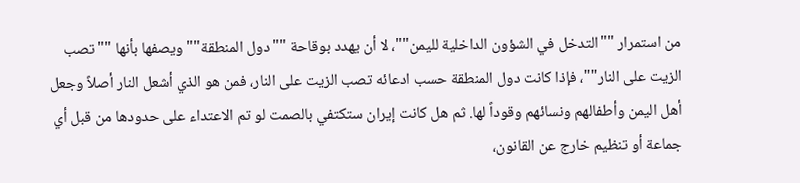من استمرار ""التدخل في الشؤون الداخلية لليمن""، لا أن يهدد بوقاحة ""دول المنطقة"" ويصفها بأنها ""تصب الزيت على النار""، فإذا كانت دول المنطقة حسب ادعائه تصب الزيت على النار، فمن هو الذي أشعل النار أصلاً وجعل أهل اليمن وأطفالهم ونسائهم وقوداً لها. ثم هل كانت إيران ستكتفي بالصمت لو تم الاعتداء على حدودها من قبل أي جماعة أو تنظيم خارج عن القانون،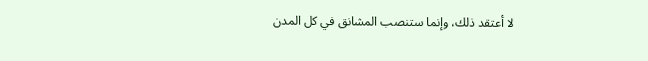لا أعتقد ذلك، وإنما ستنصب المشانق في كل المدن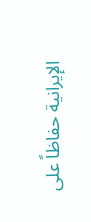الإيرانية حفاظاً على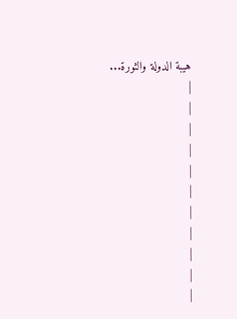هيبة الدولة والثورة...
|
|
|
|
|
|
|
|
|
|
|